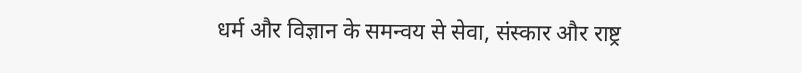धर्म और विज्ञान के समन्वय से सेवा, संस्कार और राष्ट्र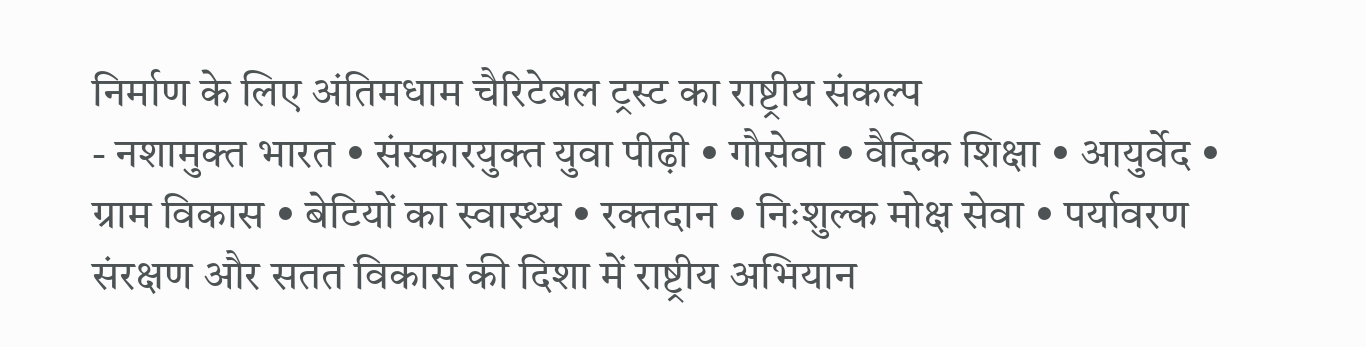निर्माण के लिए अंतिमधाम चैरिटेबल ट्रस्ट का राष्ट्रीय संकल्प
- नशामुक्त भारत • संस्कारयुक्त युवा पीढ़ी • गौसेवा • वैदिक शिक्षा • आयुर्वेद • ग्राम विकास • बेटियों का स्वास्थ्य • रक्तदान • निःशुल्क मोक्ष सेवा • पर्यावरण संरक्षण और सतत विकास की दिशा में राष्ट्रीय अभियान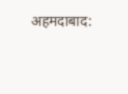अहमदाबाद: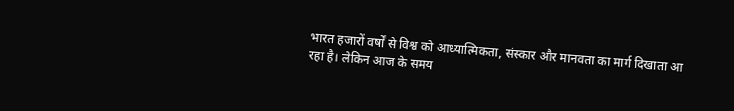भारत हजारों वर्षों से विश्व को आध्यात्मिकता, संस्कार और मानवता का मार्ग दिखाता आ रहा है। लेकिन आज के समय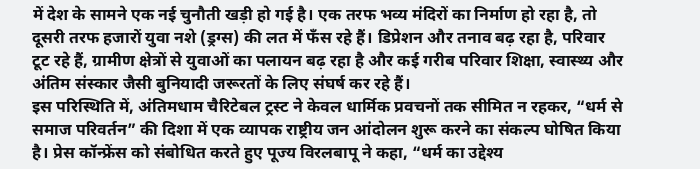में देश के सामने एक नई चुनौती खड़ी हो गई है। एक तरफ भव्य मंदिरों का निर्माण हो रहा है, तो दूसरी तरफ हजारों युवा नशे (ड्रग्स) की लत में फँस रहे हैं। डिप्रेशन और तनाव बढ़ रहा है, परिवार टूट रहे हैं, ग्रामीण क्षेत्रों से युवाओं का पलायन बढ़ रहा है और कई गरीब परिवार शिक्षा, स्वास्थ्य और अंतिम संस्कार जैसी बुनियादी जरूरतों के लिए संघर्ष कर रहे हैं।
इस परिस्थिति में, अंतिमधाम चैरिटेबल ट्रस्ट ने केवल धार्मिक प्रवचनों तक सीमित न रहकर, “धर्म से समाज परिवर्तन” की दिशा में एक व्यापक राष्ट्रीय जन आंदोलन शुरू करने का संकल्प घोषित किया है। प्रेस कॉन्फ्रेंस को संबोधित करते हुए पूज्य विरलबापू ने कहा, “धर्म का उद्देश्य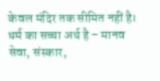केवल मंदिर तक सीमित नहीं है। धर्म का सच्चा अर्थ है – मानव सेवा, संस्कार,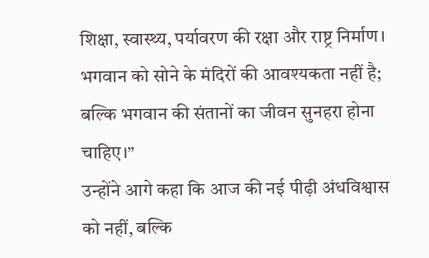शिक्षा, स्वास्थ्य, पर्यावरण की रक्षा और राष्ट्र निर्माण। भगवान को सोने के मंदिरों की आवश्यकता नहीं है; बल्कि भगवान की संतानों का जीवन सुनहरा होना चाहिए।”
उन्होंने आगे कहा कि आज की नई पीढ़ी अंधविश्वास को नहीं, बल्कि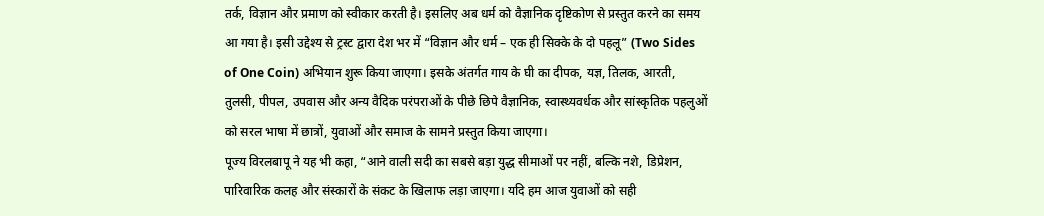तर्क, विज्ञान और प्रमाण को स्वीकार करती है। इसलिए अब धर्म को वैज्ञानिक दृष्टिकोण से प्रस्तुत करने का समय आ गया है। इसी उद्देश्य से ट्रस्ट द्वारा देश भर में “विज्ञान और धर्म – एक ही सिक्के के दो पहलू” (Two Sides of One Coin) अभियान शुरू किया जाएगा। इसके अंतर्गत गाय के घी का दीपक, यज्ञ, तिलक, आरती, तुलसी, पीपल, उपवास और अन्य वैदिक परंपराओं के पीछे छिपे वैज्ञानिक, स्वास्थ्यवर्धक और सांस्कृतिक पहलुओं को सरल भाषा में छात्रों, युवाओं और समाज के सामने प्रस्तुत किया जाएगा।
पूज्य विरलबापू ने यह भी कहा, “आने वाली सदी का सबसे बड़ा युद्ध सीमाओं पर नहीं, बल्कि नशे, डिप्रेशन, पारिवारिक कलह और संस्कारों के संकट के खिलाफ लड़ा जाएगा। यदि हम आज युवाओं को सही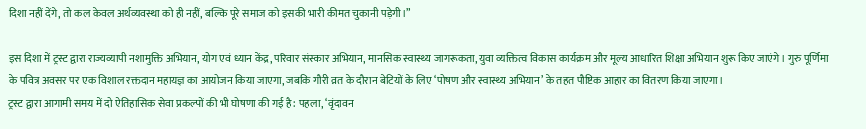दिशा नहीं देंगे, तो कल केवल अर्थव्यवस्था को ही नहीं, बल्कि पूरे समाज को इसकी भारी कीमत चुकानी पड़ेगी।”

इस दिशा में ट्रस्ट द्वारा राज्यव्यापी नशामुक्ति अभियान, योग एवं ध्यान केंद्र, परिवार संस्कार अभियान, मानसिक स्वास्थ्य जागरूकता, युवा व्यक्तित्व विकास कार्यक्रम और मूल्य आधारित शिक्षा अभियान शुरू किए जाएंगे। गुरु पूर्णिमा के पवित्र अवसर पर एक विशाल रक्तदान महायज्ञ का आयोजन किया जाएगा, जबकि गौरी व्रत के दौरान बेटियों के लिए ‘पोषण और स्वास्थ्य अभियान’ के तहत पौष्टिक आहार का वितरण किया जाएगा।
ट्रस्ट द्वारा आगामी समय में दो ऐतिहासिक सेवा प्रकल्पों की भी घोषणा की गई है: पहला, ‘वृंदावन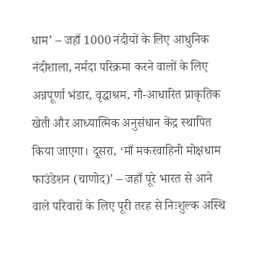धाम’ – जहाँ 1000 नंदीयों के लिए आधुनिक नंदीशाला, नर्मदा परिक्रमा करने वालों के लिए अन्नपूर्णा भंडार, वृद्धाश्रम, गौ-आधारित प्राकृतिक खेती और आध्यात्मिक अनुसंधान केंद्र स्थापित किया जाएगा। दूसरा, ‘माँ मकरवाहिनी मोक्षधाम फाउंडेशन (चाणोद)’ – जहाँ पूरे भारत से आने वाले परिवारों के लिए पूरी तरह से निःशुल्क अस्थि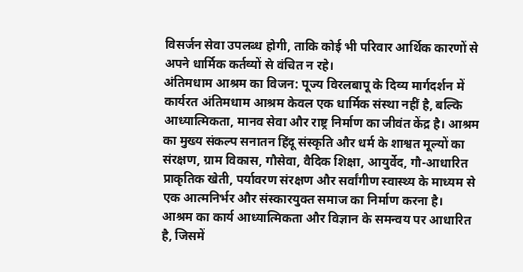विसर्जन सेवा उपलब्ध होगी, ताकि कोई भी परिवार आर्थिक कारणों से अपने धार्मिक कर्तव्यों से वंचित न रहे।
अंतिमधाम आश्रम का विजन: पूज्य विरलबापू के दिव्य मार्गदर्शन में कार्यरत अंतिमधाम आश्रम केवल एक धार्मिक संस्था नहीं है, बल्कि आध्यात्मिकता, मानव सेवा और राष्ट्र निर्माण का जीवंत केंद्र है। आश्रम का मुख्य संकल्प सनातन हिंदू संस्कृति और धर्म के शाश्वत मूल्यों का संरक्षण, ग्राम विकास, गौसेवा, वैदिक शिक्षा, आयुर्वेद, गौ-आधारित प्राकृतिक खेती, पर्यावरण संरक्षण और सर्वांगीण स्वास्थ्य के माध्यम से एक आत्मनिर्भर और संस्कारयुक्त समाज का निर्माण करना है।
आश्रम का कार्य आध्यात्मिकता और विज्ञान के समन्वय पर आधारित है, जिसमें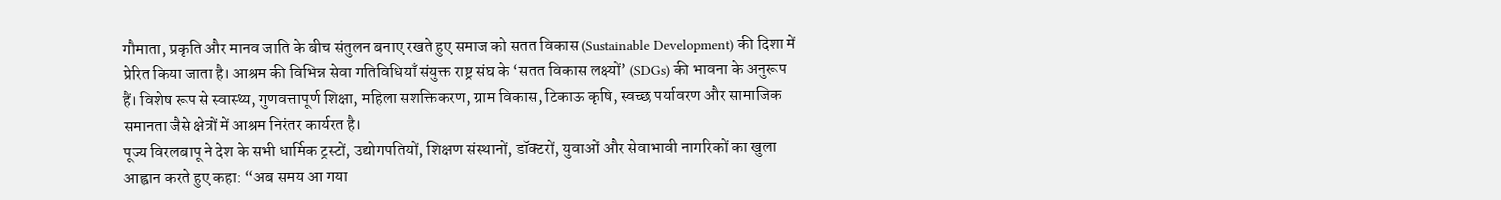गौमाता, प्रकृति और मानव जाति के बीच संतुलन बनाए रखते हुए समाज को सतत विकास (Sustainable Development) की दिशा में प्रेरित किया जाता है। आश्रम की विभिन्न सेवा गतिविधियाँ संयुक्त राष्ट्र संघ के ‘सतत विकास लक्ष्यों’ (SDGs) की भावना के अनुरूप हैं। विशेष रूप से स्वास्थ्य, गुणवत्तापूर्ण शिक्षा, महिला सशक्तिकरण, ग्राम विकास, टिकाऊ कृषि, स्वच्छ पर्यावरण और सामाजिक समानता जैसे क्षेत्रों में आश्रम निरंतर कार्यरत है।
पूज्य विरलबापू ने देश के सभी धार्मिक ट्रस्टों, उद्योगपतियों, शिक्षण संस्थानों, डॉक्टरों, युवाओं और सेवाभावी नागरिकों का खुला आह्वान करते हुए कहा: “अब समय आ गया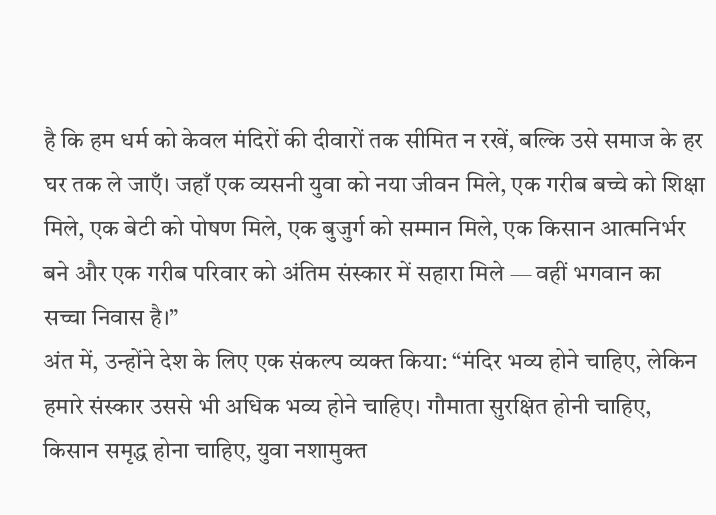है कि हम धर्म को केवल मंदिरों की दीवारों तक सीमित न रखें, बल्कि उसे समाज के हर घर तक ले जाएँ। जहाँ एक व्यसनी युवा को नया जीवन मिले, एक गरीब बच्चे को शिक्षा मिले, एक बेटी को पोषण मिले, एक बुजुर्ग को सम्मान मिले, एक किसान आत्मनिर्भर बने और एक गरीब परिवार को अंतिम संस्कार में सहारा मिले — वहीं भगवान का सच्चा निवास है।”
अंत में, उन्होंने देश के लिए एक संकल्प व्यक्त किया: “मंदिर भव्य होने चाहिए, लेकिन हमारे संस्कार उससे भी अधिक भव्य होने चाहिए। गौमाता सुरक्षित होनी चाहिए, किसान समृद्ध होना चाहिए, युवा नशामुक्त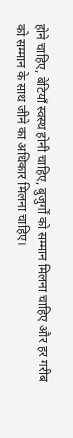होने चाहिए, बेटियाँ स्वस्थ होनी चाहिए, बुजुर्गों को सम्मान मिलना चाहिए और हर गरीब को सम्मान के साथ जीने का अधिकार मिलना चाहिए।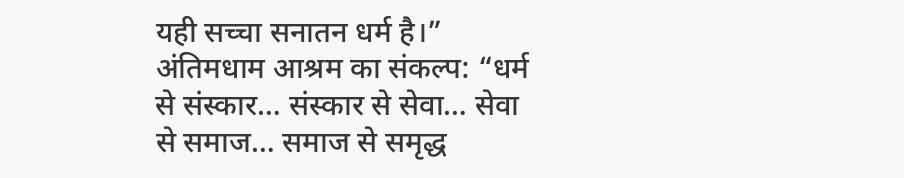यही सच्चा सनातन धर्म है।”
अंतिमधाम आश्रम का संकल्प: “धर्म से संस्कार… संस्कार से सेवा… सेवा से समाज… समाज से समृद्ध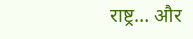राष्ट्र… और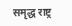समृद्ध राष्ट्र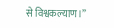से विश्वकल्याण।”